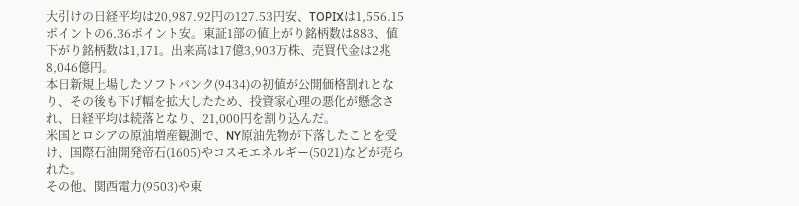大引けの日経平均は20,987.92円の127.53円安、TOPIXは1,556.15ポイントの6.36ポイント安。東証1部の値上がり銘柄数は883、値下がり銘柄数は1,171。出来高は17億3,903万株、売買代金は2兆8,046億円。
本日新規上場したソフトバンク(9434)の初値が公開価格割れとなり、その後も下げ幅を拡大したため、投資家心理の悪化が懸念され、日経平均は続落となり、21,000円を割り込んだ。
米国とロシアの原油増産観測で、NY原油先物が下落したことを受け、国際石油開発帝石(1605)やコスモエネルギー(5021)などが売られた。
その他、関西電力(9503)や東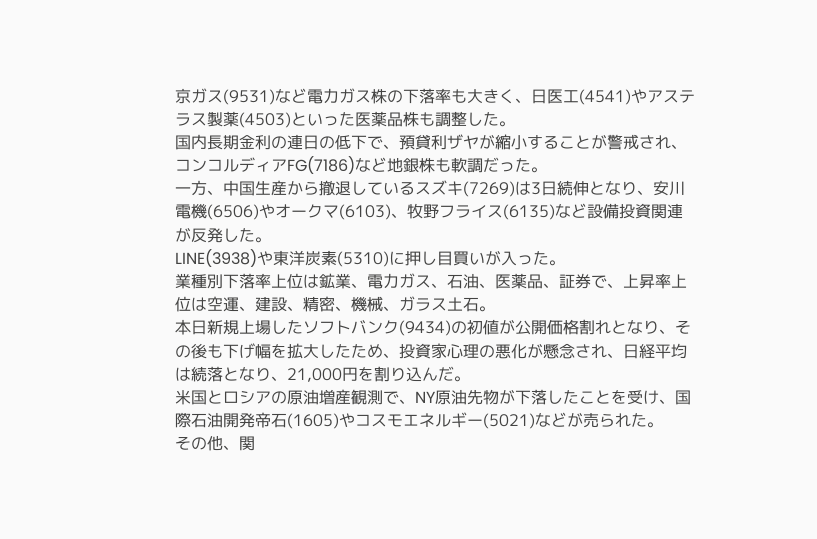京ガス(9531)など電力ガス株の下落率も大きく、日医工(4541)やアステラス製薬(4503)といった医薬品株も調整した。
国内長期金利の連日の低下で、預貸利ザヤが縮小することが警戒され、コンコルディアFG(7186)など地銀株も軟調だった。
一方、中国生産から撤退しているスズキ(7269)は3日続伸となり、安川電機(6506)やオークマ(6103)、牧野フライス(6135)など設備投資関連が反発した。
LINE(3938)や東洋炭素(5310)に押し目買いが入った。
業種別下落率上位は鉱業、電力ガス、石油、医薬品、証券で、上昇率上位は空運、建設、精密、機械、ガラス土石。
本日新規上場したソフトバンク(9434)の初値が公開価格割れとなり、その後も下げ幅を拡大したため、投資家心理の悪化が懸念され、日経平均は続落となり、21,000円を割り込んだ。
米国とロシアの原油増産観測で、NY原油先物が下落したことを受け、国際石油開発帝石(1605)やコスモエネルギー(5021)などが売られた。
その他、関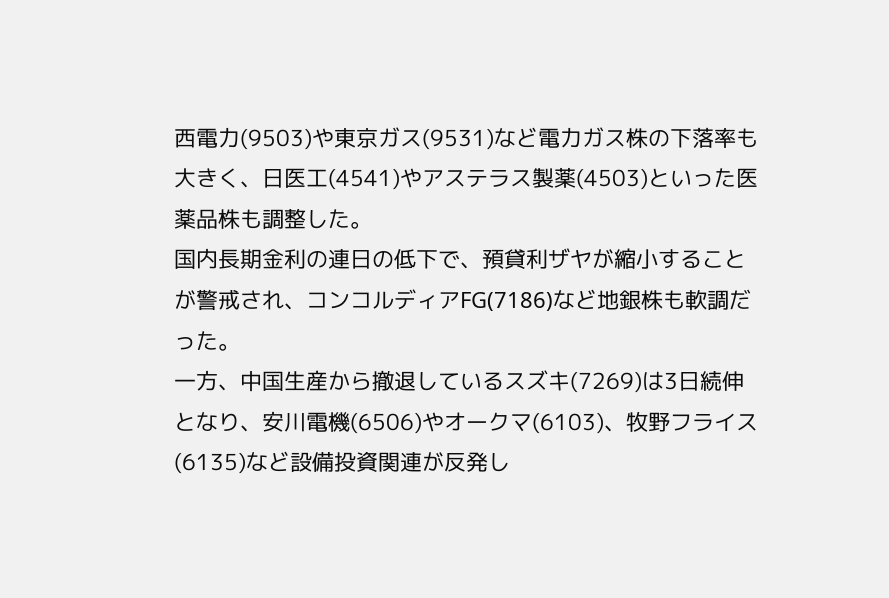西電力(9503)や東京ガス(9531)など電力ガス株の下落率も大きく、日医工(4541)やアステラス製薬(4503)といった医薬品株も調整した。
国内長期金利の連日の低下で、預貸利ザヤが縮小することが警戒され、コンコルディアFG(7186)など地銀株も軟調だった。
一方、中国生産から撤退しているスズキ(7269)は3日続伸となり、安川電機(6506)やオークマ(6103)、牧野フライス(6135)など設備投資関連が反発し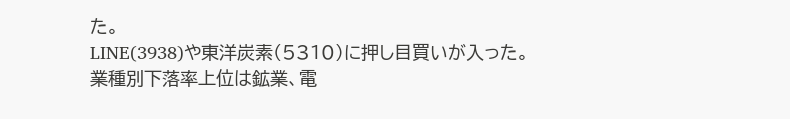た。
LINE(3938)や東洋炭素(5310)に押し目買いが入った。
業種別下落率上位は鉱業、電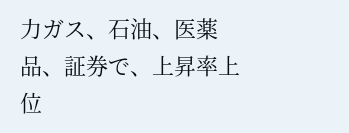力ガス、石油、医薬品、証券で、上昇率上位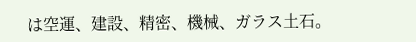は空運、建設、精密、機械、ガラス土石。